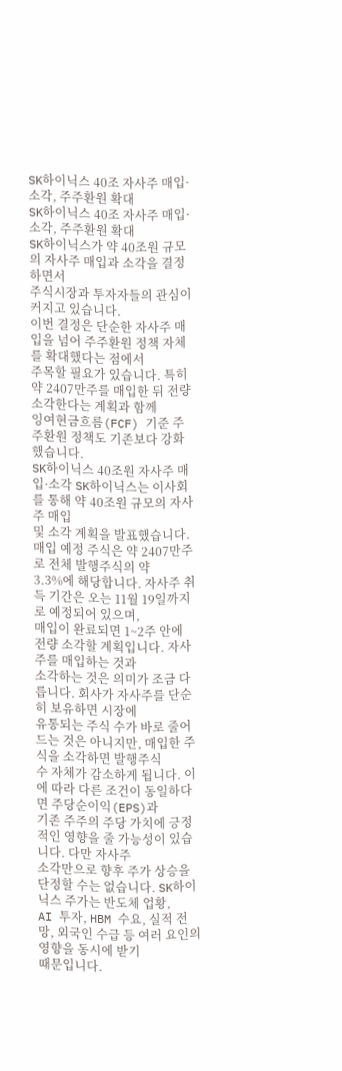SK하이닉스 40조 자사주 매입·소각, 주주환원 확대
SK하이닉스 40조 자사주 매입·소각, 주주환원 확대
SK하이닉스가 약 40조원 규모의 자사주 매입과 소각을 결정하면서
주식시장과 투자자들의 관심이 커지고 있습니다.
이번 결정은 단순한 자사주 매입을 넘어 주주환원 정책 자체를 확대했다는 점에서
주목할 필요가 있습니다. 특히 약 2407만주를 매입한 뒤 전량 소각한다는 계획과 함께
잉여현금흐름(FCF) 기준 주주환원 정책도 기존보다 강화했습니다.
SK하이닉스 40조원 자사주 매입·소각 SK하이닉스는 이사회를 통해 약 40조원 규모의 자사주 매입
및 소각 계획을 발표했습니다. 매입 예정 주식은 약 2407만주로 전체 발행주식의 약
3.3%에 해당합니다. 자사주 취득 기간은 오는 11월 19일까지로 예정되어 있으며,
매입이 완료되면 1~2주 안에 전량 소각할 계획입니다. 자사주를 매입하는 것과
소각하는 것은 의미가 조금 다릅니다. 회사가 자사주를 단순히 보유하면 시장에
유통되는 주식 수가 바로 줄어드는 것은 아니지만, 매입한 주식을 소각하면 발행주식
수 자체가 감소하게 됩니다. 이에 따라 다른 조건이 동일하다면 주당순이익(EPS)과
기존 주주의 주당 가치에 긍정적인 영향을 줄 가능성이 있습니다. 다만 자사주
소각만으로 향후 주가 상승을 단정할 수는 없습니다. SK하이닉스 주가는 반도체 업황,
AI 투자, HBM 수요, 실적 전망, 외국인 수급 등 여러 요인의 영향을 동시에 받기
때문입니다.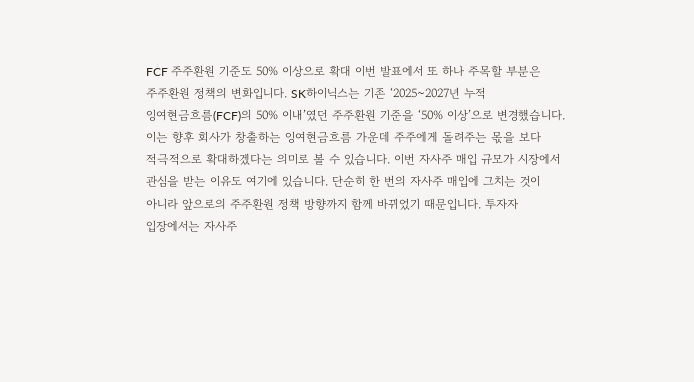FCF 주주환원 기준도 50% 이상으로 확대 이번 발표에서 또 하나 주목할 부분은
주주환원 정책의 변화입니다. SK하이닉스는 기존 ‘2025~2027년 누적
잉여현금흐름(FCF)의 50% 이내’였던 주주환원 기준을 ‘50% 이상’으로 변경했습니다.
이는 향후 회사가 창출하는 잉여현금흐름 가운데 주주에게 돌려주는 몫을 보다
적극적으로 확대하겠다는 의미로 볼 수 있습니다. 이번 자사주 매입 규모가 시장에서
관심을 받는 이유도 여기에 있습니다. 단순히 한 번의 자사주 매입에 그치는 것이
아니라 앞으로의 주주환원 정책 방향까지 함께 바뀌었기 때문입니다. 투자자
입장에서는 자사주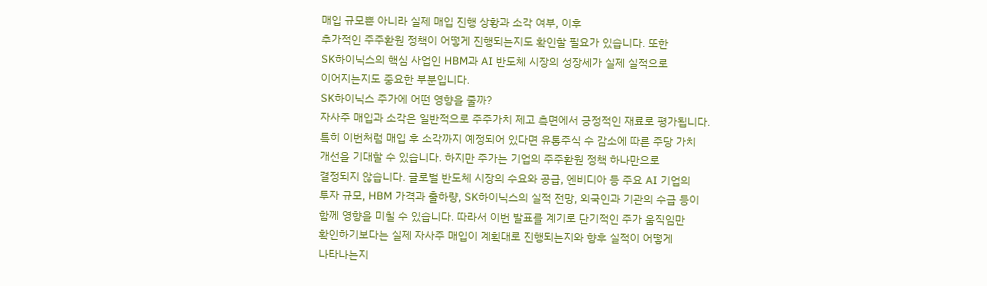매입 규모뿐 아니라 실제 매입 진행 상황과 소각 여부, 이후
추가적인 주주환원 정책이 어떻게 진행되는지도 확인할 필요가 있습니다. 또한
SK하이닉스의 핵심 사업인 HBM과 AI 반도체 시장의 성장세가 실제 실적으로
이어지는지도 중요한 부분입니다.
SK하이닉스 주가에 어떤 영향을 줄까?
자사주 매입과 소각은 일반적으로 주주가치 제고 측면에서 긍정적인 재료로 평가됩니다.
특히 이번처럼 매입 후 소각까지 예정되어 있다면 유통주식 수 감소에 따른 주당 가치
개선을 기대할 수 있습니다. 하지만 주가는 기업의 주주환원 정책 하나만으로
결정되지 않습니다. 글로벌 반도체 시장의 수요와 공급, 엔비디아 등 주요 AI 기업의
투자 규모, HBM 가격과 출하량, SK하이닉스의 실적 전망, 외국인과 기관의 수급 등이
함께 영향을 미칠 수 있습니다. 따라서 이번 발표를 계기로 단기적인 주가 움직임만
확인하기보다는 실제 자사주 매입이 계획대로 진행되는지와 향후 실적이 어떻게
나타나는지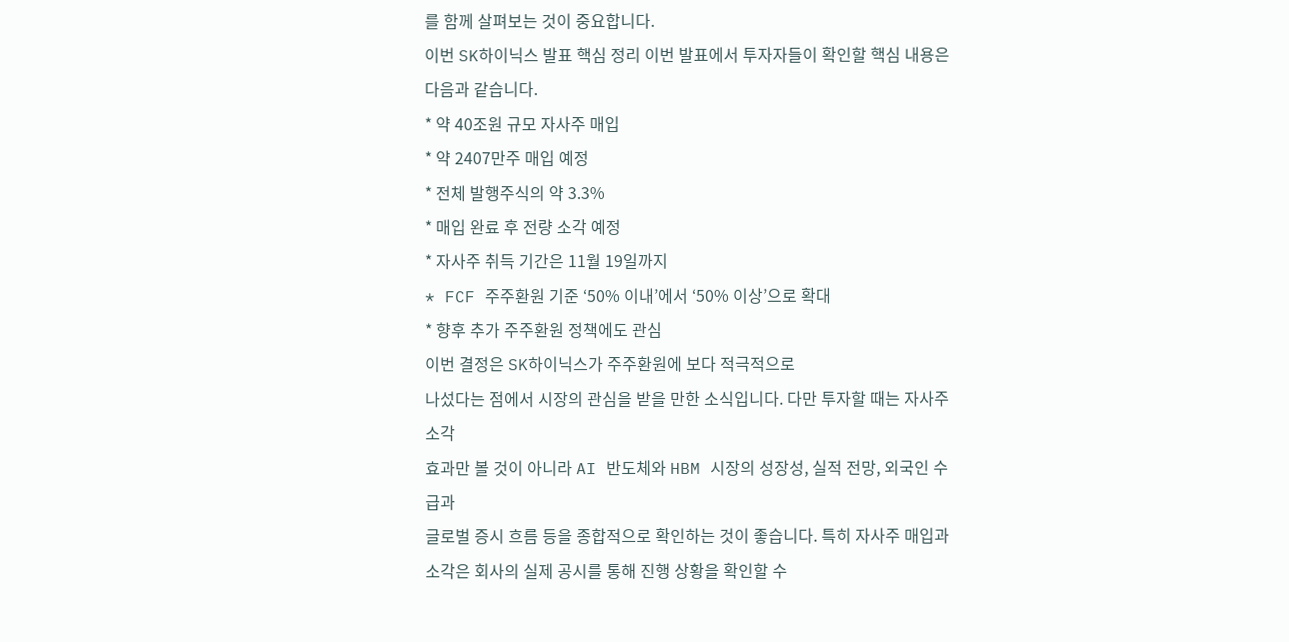를 함께 살펴보는 것이 중요합니다.
이번 SK하이닉스 발표 핵심 정리 이번 발표에서 투자자들이 확인할 핵심 내용은
다음과 같습니다.
* 약 40조원 규모 자사주 매입
* 약 2407만주 매입 예정
* 전체 발행주식의 약 3.3%
* 매입 완료 후 전량 소각 예정
* 자사주 취득 기간은 11월 19일까지
* FCF 주주환원 기준 ‘50% 이내’에서 ‘50% 이상’으로 확대
* 향후 추가 주주환원 정책에도 관심
이번 결정은 SK하이닉스가 주주환원에 보다 적극적으로
나섰다는 점에서 시장의 관심을 받을 만한 소식입니다. 다만 투자할 때는 자사주 소각
효과만 볼 것이 아니라 AI 반도체와 HBM 시장의 성장성, 실적 전망, 외국인 수급과
글로벌 증시 흐름 등을 종합적으로 확인하는 것이 좋습니다. 특히 자사주 매입과
소각은 회사의 실제 공시를 통해 진행 상황을 확인할 수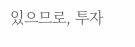있으므로, 투자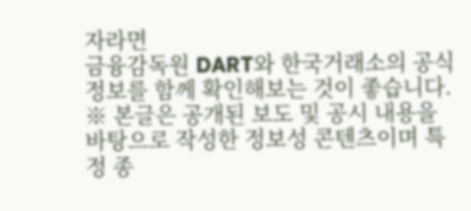자라면
금융감독원 DART와 한국거래소의 공식 정보를 함께 확인해보는 것이 좋습니다.
※ 본글은 공개된 보도 및 공시 내용을 바탕으로 작성한 정보성 콘텐츠이며 특정 종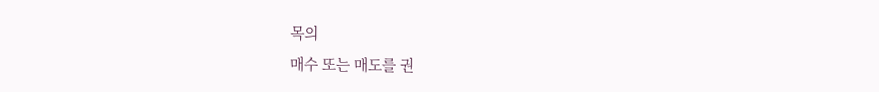목의
매수 또는 매도를 권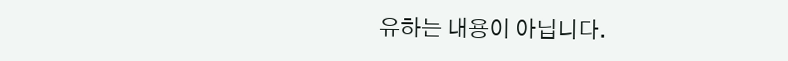유하는 내용이 아닙니다.